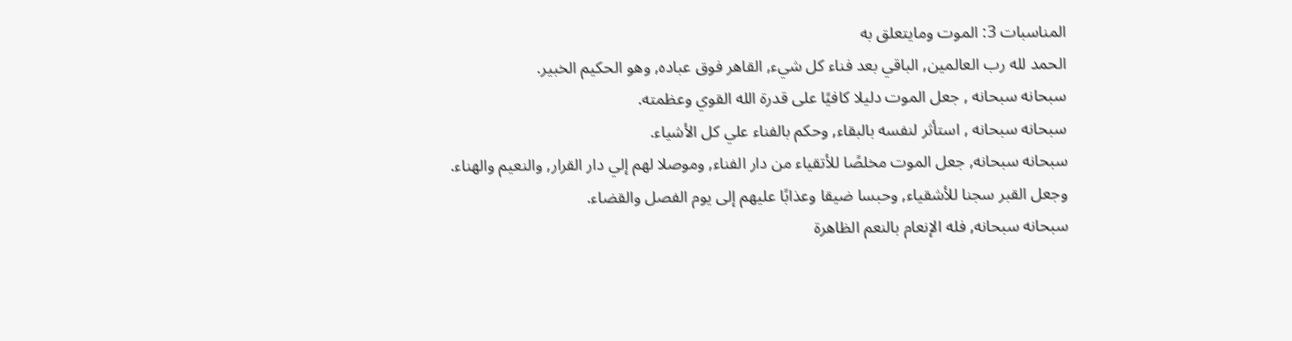المناسبات 3: الموت ومايتعلق به
الحمد لله رب العالمين, الباقي بعد فناء كل شيء, القاهر فوق عباده, وهو الحكيم الخبير.
سبحانه سبحانه , جعل الموت دليلا كافيًا على قدرة الله القوي وعظمته.
سبحانه سبحانه , استأثر لنفسه بالبقاء, وحكم بالفناء علي كل الأشياء.
سبحانه سبحانه, جعل الموت مخلصًا للأتقياء من دار الفناء, وموصلا لهم إلي دار القرار, والنعيم والهناء.
وجعل القبر سجنا للأشقياء, وحبسا ضيقا وعذابًا عليهم إلى يوم الفصل والقضاء.
سبحانه سبحانه, فله الإنعام بالنعم الظاهرة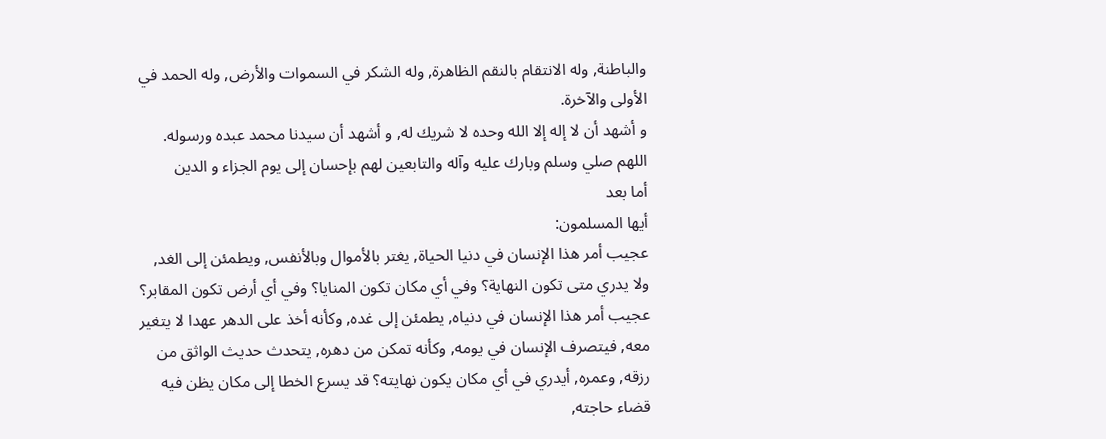والباطنة, وله الانتقام بالنقم الظاهرة, وله الشكر في السموات والأرض, وله الحمد في الأولى والآخرة.
و أشهد أن لا إله إلا الله وحده لا شريك له, و أشهد أن سيدنا محمد عبده ورسوله.
اللهم صلي وسلم وبارك عليه وآله والتابعين لهم بإحسان إلى يوم الجزاء و الدين
أما بعد
أيها المسلمون:
عجيب أمر هذا الإنسان في دنيا الحياة, يغتر بالأموال وبالأنفس, ويطمئن إلى الغد, ولا يدري متى تكون النهاية؟ وفي أي مكان تكون المنايا؟ وفي أي أرض تكون المقابر؟
عجيب أمر هذا الإنسان في دنياه, يطمئن إلى غده, وكأنه أخذ على الدهر عهدا لا يتغير معه, فيتصرف الإنسان في يومه, وكأنه تمكن من دهره, يتحدث حديث الواثق من رزقه, وعمره, أيدري في أي مكان يكون نهايته؟ قد يسرع الخطا إلى مكان يظن فيه قضاء حاجته,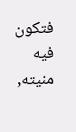فتكون فيه منيته,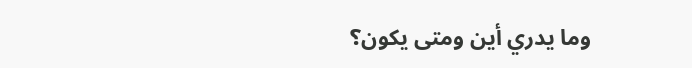وما يدري أين ومتى يكون؟